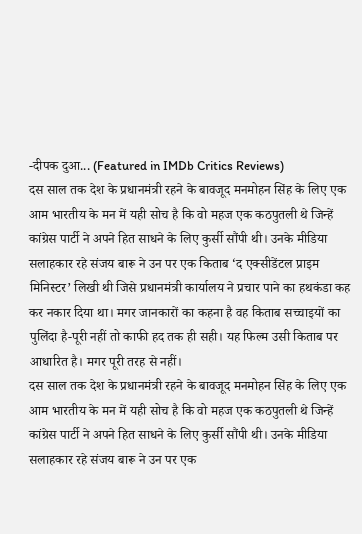-दीपक दुआ... (Featured in IMDb Critics Reviews)
दस साल तक देश के प्रधानमंत्री रहने के बावजूद मनमोहन सिंह के लिए एक आम भारतीय के मन में यही सोच है कि वो महज एक कठपुतली थे जिन्हें कांग्रेस पार्टी ने अपने हित साधने के लिए कुर्सी सौंपी थी। उनके मीडिया सलाहकार रहे संजय बारू ने उन पर एक किताब ‘द एक्सीडेंटल प्राइम मिनिस्टर’ लिखी थी जिसे प्रधानमंत्री कार्यालय ने प्रचार पाने का हथकंडा कह कर नकार दिया था। मगर जानकारों का कहना है वह किताब सच्चाइयों का पुलिंदा है-पूरी नहीं तो काफी हद तक ही सही। यह फिल्म उसी किताब पर आधारित है। मगर पूरी तरह से नहीं।
दस साल तक देश के प्रधानमंत्री रहने के बावजूद मनमोहन सिंह के लिए एक आम भारतीय के मन में यही सोच है कि वो महज एक कठपुतली थे जिन्हें कांग्रेस पार्टी ने अपने हित साधने के लिए कुर्सी सौंपी थी। उनके मीडिया सलाहकार रहे संजय बारू ने उन पर एक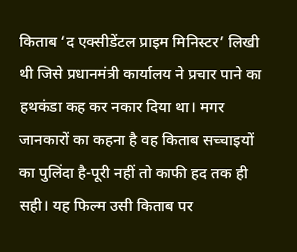किताब ‘द एक्सीडेंटल प्राइम मिनिस्टर’ लिखी थी जिसे प्रधानमंत्री कार्यालय ने प्रचार पाने का हथकंडा कह कर नकार दिया था। मगर जानकारों का कहना है वह किताब सच्चाइयों का पुलिंदा है-पूरी नहीं तो काफी हद तक ही सही। यह फिल्म उसी किताब पर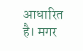आधारित है। मगर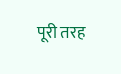पूरी तरह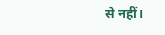से नहीं।